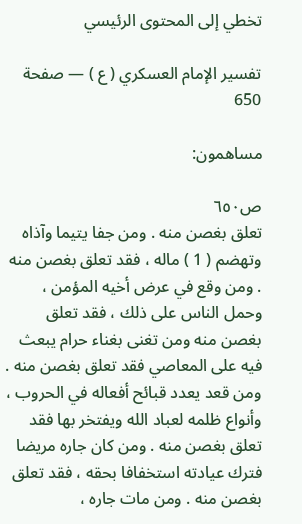تخطي إلى المحتوى الرئيسي

تفسير الإمام العسكري ( ع ) — صفحة 650

مساهمون:

ص٦٥٠
تعلق بغصن منه . ومن جفا يتيما وآذاه وتهضم ( 1 ) ماله ، فقد تعلق بغصن منه . ومن وقع في عرض أخيه المؤمن ، وحمل الناس على ذلك ، فقد تعلق بغصن منه ومن تغنى بغناء حرام يبعث فيه على المعاصي فقد تعلق بغصن منه . ومن قعد يعدد قبائح أفعاله في الحروب ، وأنواع ظلمه لعباد الله ويفتخر بها فقد تعلق بغصن منه . ومن كان جاره مريضا فترك عيادته استخفافا بحقه ، فقد تعلق بغصن منه . ومن مات جاره ،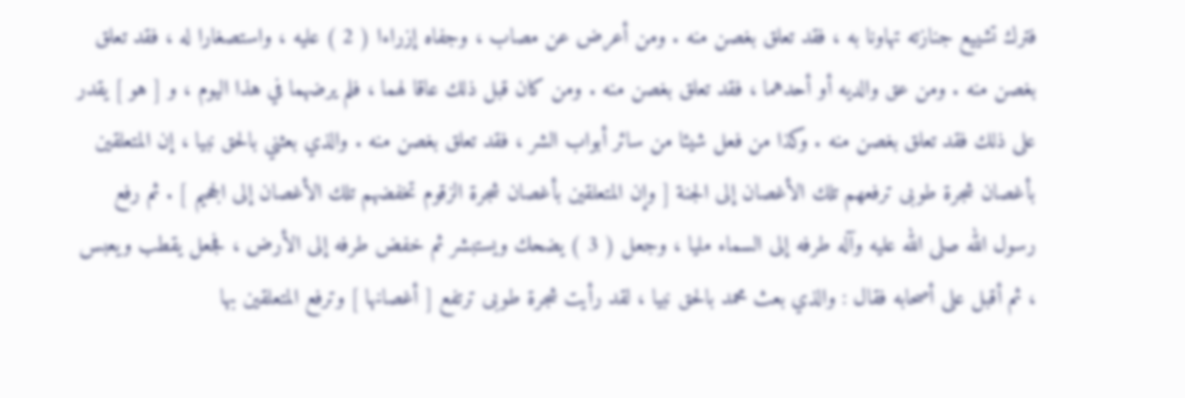فترك تشييع جنازته تهاونا به ، فقد تعلق بغصن منه . ومن أعرض عن مصاب ، وجفاه إزراءا ( 2 ) عليه ، واستصغارا له ، فقد تعلق بغصن منه . ومن عق والديه أو أحدهما ، فقد تعلق بغصن منه . ومن كان قبل ذلك عاقا لهما ، فلم يرضهما في هذا اليوم ، و [ هو ] يقدر على ذلك فقد تعلق بغصن منه . وكذا من فعل شيئا من سائر أبواب الشر ، فقد تعلق بغصن منه . والذي بعثني بالحق نبيا ، إن المتعلقين بأغصان شجرة طوبى ترفعهم تلك الأغصان إلى الجنة [ وإن المتعلقين بأغصان شجرة الزقوم تخفضهم تلك الأغصان إلى الجحيم ] . ثم رفع رسول الله صلى الله عليه وآله طرفه إلى السماء مليا ، وجعل ( 3 ) يضحك ويستبشر ثم خفض طرفه إلى الأرض ، فجعل يقطب ويعبس ، ثم أقبل على أصحابه فقال : والذي بعث محمد بالحق نبيا ، لقد رأيت شجرة طوبى ترتفع [ أغصانها ] وترفع المتعلقين بها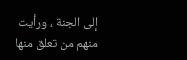إلى الجنة ، ورأيت منهم من تعلق منها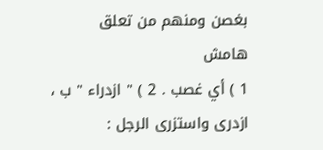بغصن ومنهم من تعلق
هامش
1 ) أي غصب . 2 ) " ازدراء " ب ، ازدرى واستزرى الرجل :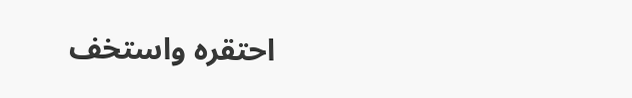احتقره واستخف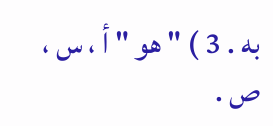به . 3 ) " هو " أ ، س ، ص .